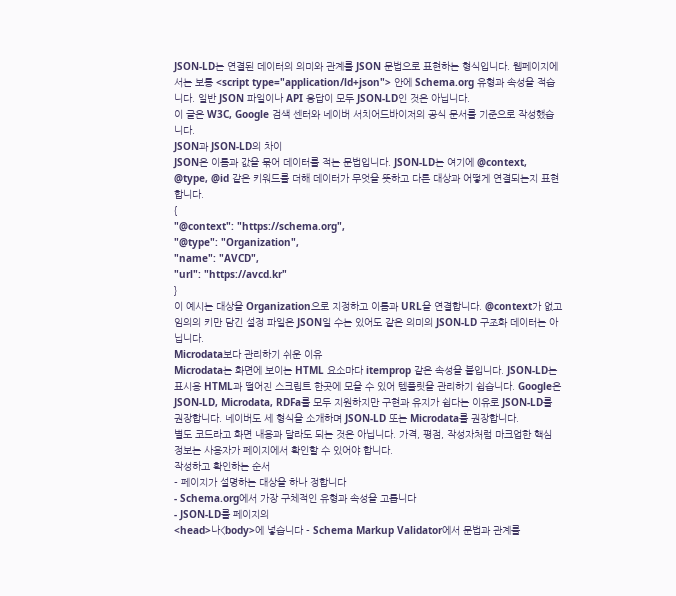JSON-LD는 연결된 데이터의 의미와 관계를 JSON 문법으로 표현하는 형식입니다. 웹페이지에서는 보통 <script type="application/ld+json"> 안에 Schema.org 유형과 속성을 적습니다. 일반 JSON 파일이나 API 응답이 모두 JSON-LD인 것은 아닙니다.
이 글은 W3C, Google 검색 센터와 네이버 서치어드바이저의 공식 문서를 기준으로 작성했습니다.
JSON과 JSON-LD의 차이
JSON은 이름과 값을 묶어 데이터를 적는 문법입니다. JSON-LD는 여기에 @context, @type, @id 같은 키워드를 더해 데이터가 무엇을 뜻하고 다른 대상과 어떻게 연결되는지 표현합니다.
{
"@context": "https://schema.org",
"@type": "Organization",
"name": "AVCD",
"url": "https://avcd.kr"
}
이 예시는 대상을 Organization으로 지정하고 이름과 URL을 연결합니다. @context가 없고 임의의 키만 담긴 설정 파일은 JSON일 수는 있어도 같은 의미의 JSON-LD 구조화 데이터는 아닙니다.
Microdata보다 관리하기 쉬운 이유
Microdata는 화면에 보이는 HTML 요소마다 itemprop 같은 속성을 붙입니다. JSON-LD는 표시용 HTML과 떨어진 스크립트 한곳에 모을 수 있어 템플릿을 관리하기 쉽습니다. Google은 JSON-LD, Microdata, RDFa를 모두 지원하지만 구현과 유지가 쉽다는 이유로 JSON-LD를 권장합니다. 네이버도 세 형식을 소개하며 JSON-LD 또는 Microdata를 권장합니다.
별도 코드라고 화면 내용과 달라도 되는 것은 아닙니다. 가격, 평점, 작성자처럼 마크업한 핵심 정보는 사용자가 페이지에서 확인할 수 있어야 합니다.
작성하고 확인하는 순서
- 페이지가 설명하는 대상을 하나 정합니다
- Schema.org에서 가장 구체적인 유형과 속성을 고릅니다
- JSON-LD를 페이지의
<head>나<body>에 넣습니다 - Schema Markup Validator에서 문법과 관계를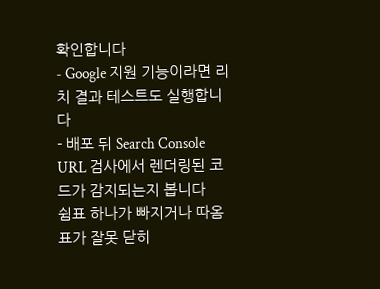확인합니다
- Google 지원 기능이라면 리치 결과 테스트도 실행합니다
- 배포 뒤 Search Console URL 검사에서 렌더링된 코드가 감지되는지 봅니다
쉼표 하나가 빠지거나 따옴표가 잘못 닫히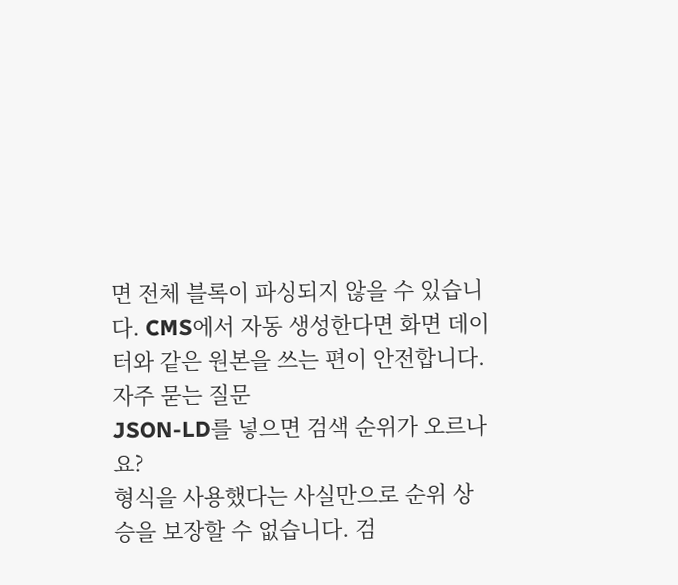면 전체 블록이 파싱되지 않을 수 있습니다. CMS에서 자동 생성한다면 화면 데이터와 같은 원본을 쓰는 편이 안전합니다.
자주 묻는 질문
JSON-LD를 넣으면 검색 순위가 오르나요?
형식을 사용했다는 사실만으로 순위 상승을 보장할 수 없습니다. 검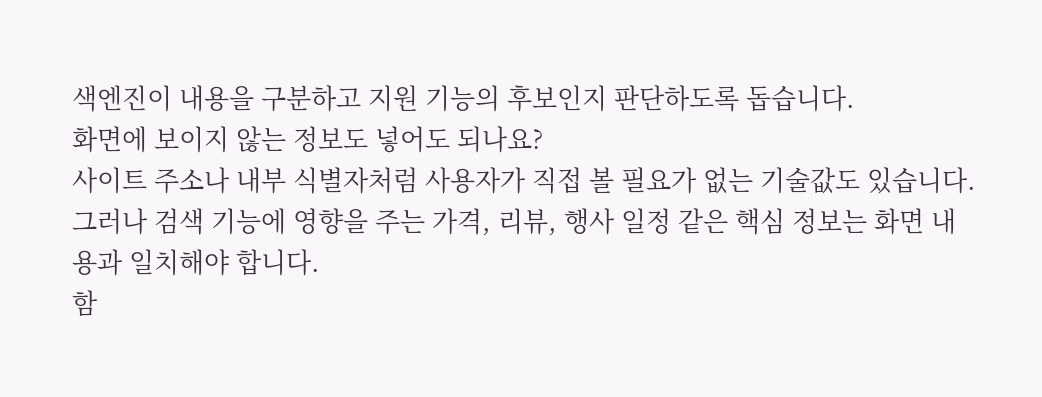색엔진이 내용을 구분하고 지원 기능의 후보인지 판단하도록 돕습니다.
화면에 보이지 않는 정보도 넣어도 되나요?
사이트 주소나 내부 식별자처럼 사용자가 직접 볼 필요가 없는 기술값도 있습니다. 그러나 검색 기능에 영향을 주는 가격, 리뷰, 행사 일정 같은 핵심 정보는 화면 내용과 일치해야 합니다.
함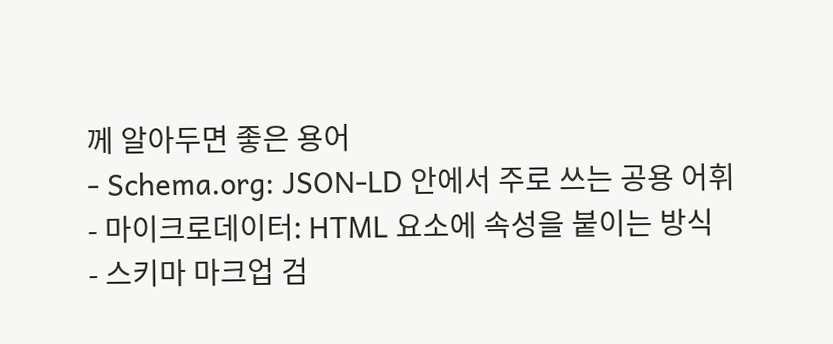께 알아두면 좋은 용어
- Schema.org: JSON-LD 안에서 주로 쓰는 공용 어휘
- 마이크로데이터: HTML 요소에 속성을 붙이는 방식
- 스키마 마크업 검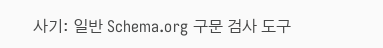사기: 일반 Schema.org 구문 검사 도구